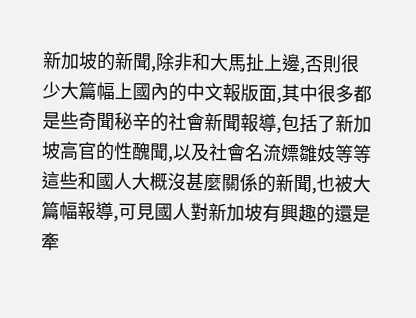新加坡的新聞,除非和大馬扯上邊,否則很少大篇幅上國內的中文報版面,其中很多都是些奇聞秘辛的社會新聞報導,包括了新加坡高官的性醜聞,以及社會名流嫖雛妓等等這些和國人大概沒甚麼關係的新聞,也被大篇幅報導,可見國人對新加坡有興趣的還是牽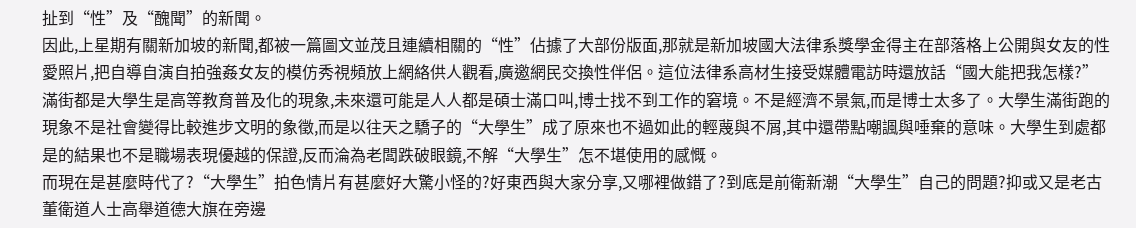扯到“性”及“醜聞”的新聞。
因此,上星期有關新加坡的新聞,都被一篇圖文並茂且連續相關的“性”佔據了大部份版面,那就是新加坡國大法律系獎學金得主在部落格上公開與女友的性愛照片,把自導自演自拍強姦女友的模仿秀視頻放上網絡供人觀看,廣邀網民交換性伴侶。這位法律系高材生接受媒體電訪時還放話“國大能把我怎樣?”
滿街都是大學生是高等教育普及化的現象,未來還可能是人人都是碩士滿口叫,博士找不到工作的窘境。不是經濟不景氣,而是博士太多了。大學生滿街跑的現象不是社會變得比較進步文明的象徵,而是以往天之驕子的“大學生”成了原來也不過如此的輕蔑與不屑,其中還帶點嘲諷與唾棄的意味。大學生到處都是的結果也不是職場表現優越的保證,反而淪為老闆跌破眼鏡,不解“大學生”怎不堪使用的感慨。
而現在是甚麼時代了?“大學生”拍色情片有甚麼好大驚小怪的?好東西與大家分享,又哪裡做錯了?到底是前衛新潮“大學生”自己的問題?抑或又是老古董衛道人士高舉道德大旗在旁邊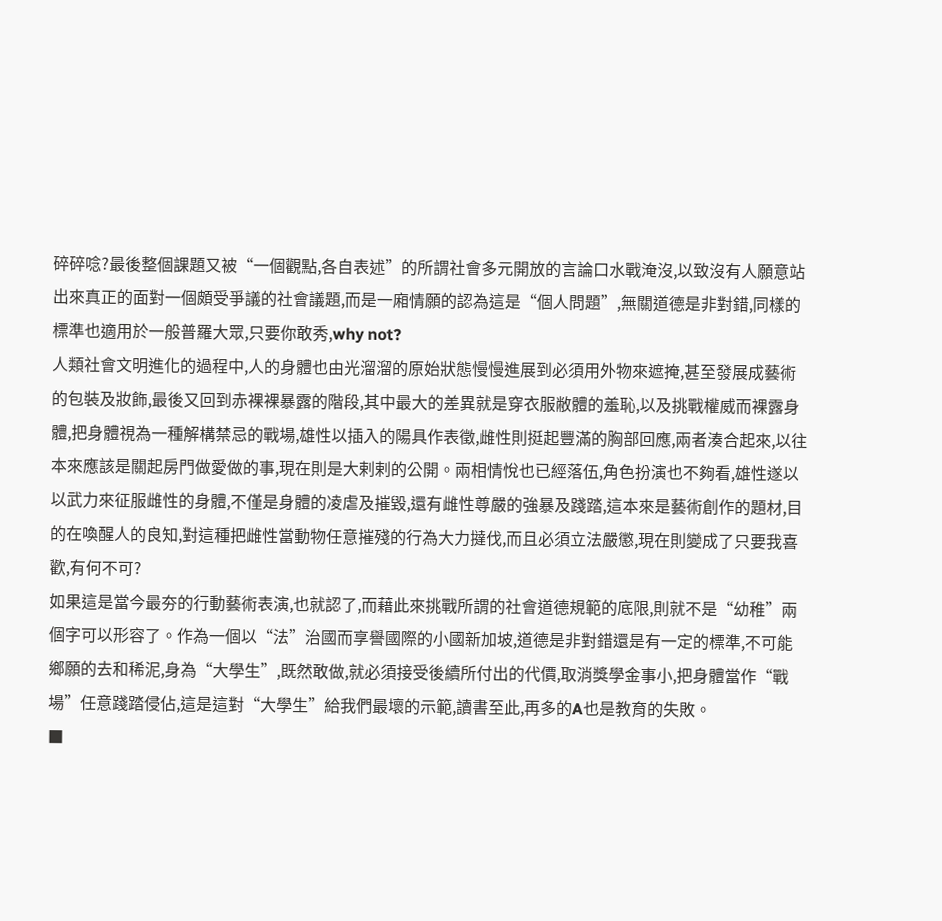碎碎唸?最後整個課題又被“一個觀點,各自表述”的所謂社會多元開放的言論口水戰淹沒,以致沒有人願意站出來真正的面對一個頗受爭議的社會議題,而是一廂情願的認為這是“個人問題”,無關道德是非對錯,同樣的標準也適用於一般普羅大眾,只要你敢秀,why not?
人類社會文明進化的過程中,人的身體也由光溜溜的原始狀態慢慢進展到必須用外物來遮掩,甚至發展成藝術的包裝及妝飾,最後又回到赤裸裸暴露的階段,其中最大的差異就是穿衣服敝體的羞恥,以及挑戰權威而裸露身體,把身體視為一種解構禁忌的戰場,雄性以插入的陽具作表徵,雌性則挺起豐滿的胸部回應,兩者湊合起來,以往本來應該是關起房門做愛做的事,現在則是大剌剌的公開。兩相情悅也已經落伍,角色扮演也不夠看,雄性遂以以武力來征服雌性的身體,不僅是身體的凌虐及摧毀,還有雌性尊嚴的強暴及踐踏,這本來是藝術創作的題材,目的在喚醒人的良知,對這種把雌性當動物任意摧殘的行為大力撻伐,而且必須立法嚴懲,現在則變成了只要我喜歡,有何不可?
如果這是當今最夯的行動藝術表演,也就認了,而藉此來挑戰所謂的社會道德規範的底限,則就不是“幼稚”兩個字可以形容了。作為一個以“法”治國而享譽國際的小國新加坡,道德是非對錯還是有一定的標準,不可能鄉願的去和稀泥,身為“大學生”,既然敢做,就必須接受後續所付出的代價,取消獎學金事小,把身體當作“戰場”任意踐踏侵佔,這是這對“大學生”給我們最壞的示範,讀書至此,再多的A也是教育的失敗。
■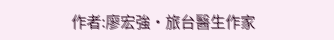作者:廖宏強‧旅台醫生作家